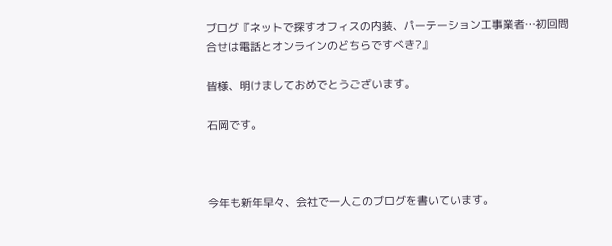ブログ『ネットで探すオフィスの内装、パーテーション工事業者…初回問合せは電話とオンラインのどちらですべき?』

皆様、明けましておめでとうございます。

石岡です。



今年も新年早々、会社で一人このブログを書いています。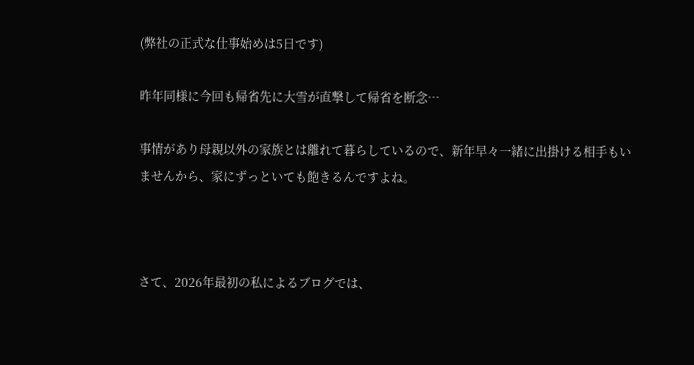(弊社の正式な仕事始めは5日です)

昨年同様に今回も帰省先に大雪が直撃して帰省を断念…

事情があり母親以外の家族とは離れて暮らしているので、新年早々一緒に出掛ける相手もいませんから、家にずっといても飽きるんですよね。



さて、2026年最初の私によるブログでは、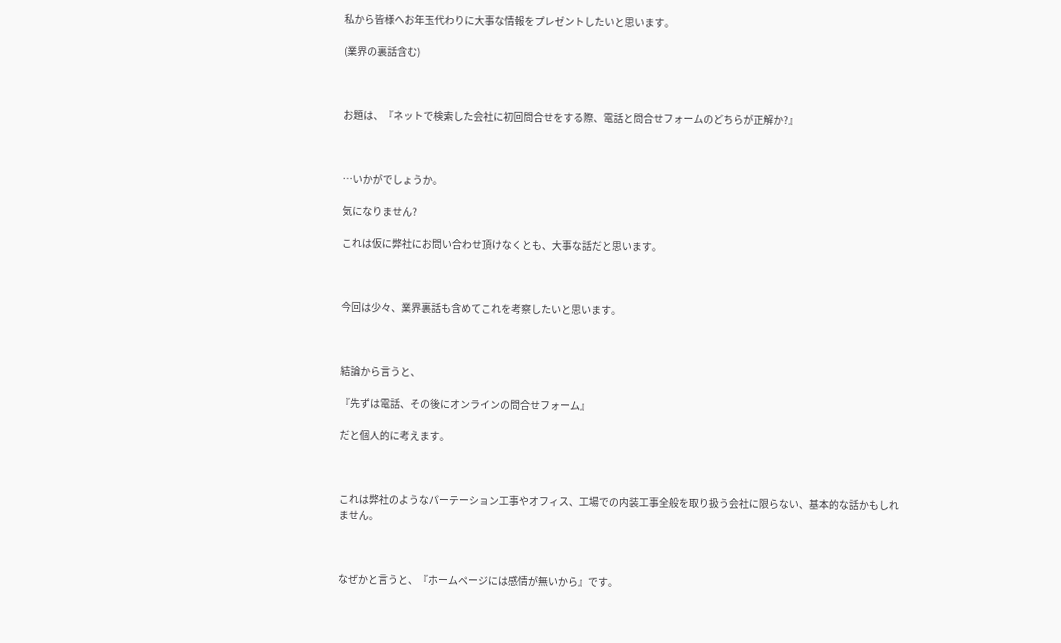私から皆様へお年玉代わりに大事な情報をプレゼントしたいと思います。

(業界の裏話含む)



お題は、『ネットで検索した会社に初回問合せをする際、電話と問合せフォームのどちらが正解か?』



…いかがでしょうか。

気になりません?

これは仮に弊社にお問い合わせ頂けなくとも、大事な話だと思います。



今回は少々、業界裏話も含めてこれを考察したいと思います。



結論から言うと、

『先ずは電話、その後にオンラインの問合せフォーム』

だと個人的に考えます。



これは弊社のようなパーテーション工事やオフィス、工場での内装工事全般を取り扱う会社に限らない、基本的な話かもしれません。



なぜかと言うと、『ホームページには感情が無いから』です。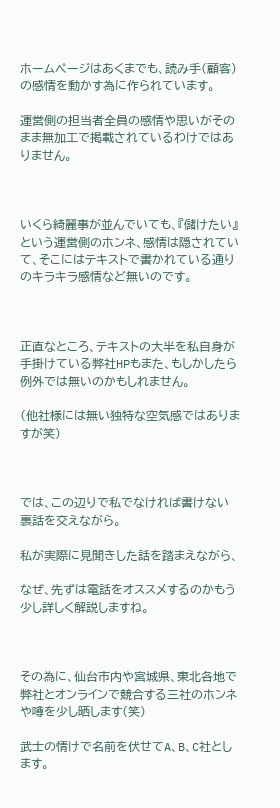ホームページはあくまでも、読み手(顧客)の感情を動かす為に作られています。

運営側の担当者全員の感情や思いがそのまま無加工で掲載されているわけではありません。



いくら綺麗事が並んでいても、『儲けたい』という運営側のホンネ、感情は隠されていて、そこにはテキストで書かれている通りのキラキラ感情など無いのです。



正直なところ、テキストの大半を私自身が手掛けている弊社HPもまた、もしかしたら例外では無いのかもしれません。

(他社様には無い独特な空気感ではありますが笑)



では、この辺りで私でなければ書けない裏話を交えながら。

私が実際に見聞きした話を踏まえながら、

なぜ、先ずは電話をオススメするのかもう少し詳しく解説しますね。



その為に、仙台市内や宮城県、東北各地で弊社とオンラインで競合する三社のホンネや噂を少し晒します(笑)

武士の情けで名前を伏せてA、B、C社とします。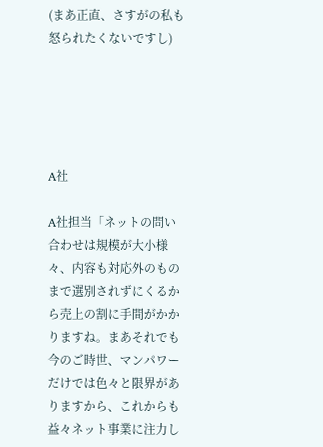(まあ正直、さすがの私も怒られたくないですし)





A社

A社担当「ネットの問い合わせは規模が大小様々、内容も対応外のものまで選別されずにくるから売上の割に手間がかかりますね。まあそれでも今のご時世、マンパワーだけでは色々と限界がありますから、これからも益々ネット事業に注力し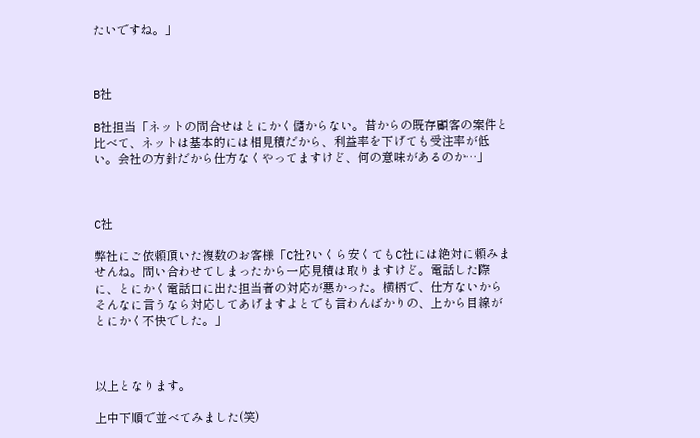たいですね。」



B社

B社担当「ネットの問合せはとにかく儲からない。昔からの既存顧客の案件と比べて、ネットは基本的には相見積だから、利益率を下げても受注率が低い。会社の方針だから仕方なくやってますけど、何の意味があるのか…」



C社

弊社にご依頼頂いた複数のお客様「C社?いくら安くてもC社には絶対に頼みませんね。問い合わせてしまったから一応見積は取りますけど。電話した際に、とにかく電話口に出た担当者の対応が悪かった。横柄で、仕方ないからそんなに言うなら対応してあげますよとでも言わんばかりの、上から目線がとにかく不快でした。」



以上となります。

上中下順で並べてみました(笑)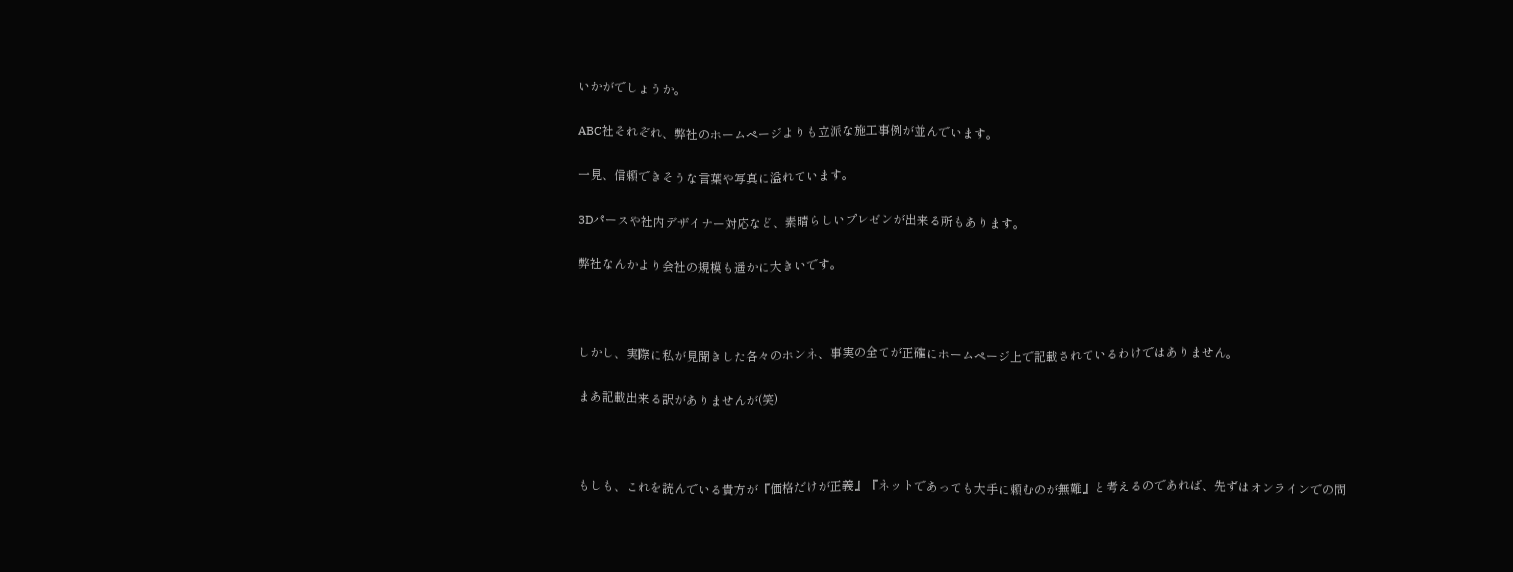いかがでしょうか。

ABC社それぞれ、弊社のホームページよりも立派な施工事例が並んでいます。

一見、信頼できそうな言葉や写真に溢れています。

3Dパースや社内デザイナー対応など、素晴らしいプレゼンが出来る所もあります。

弊社なんかより会社の規模も遥かに大きいです。



しかし、実際に私が見聞きした各々のホンネ、事実の全てが正確にホームページ上で記載されているわけではありません。

まあ記載出来る訳がありませんが(笑)



もしも、これを読んでいる貴方が『価格だけが正義』『ネットであっても大手に頼むのが無難』と考えるのであれば、先ずはオンラインでの問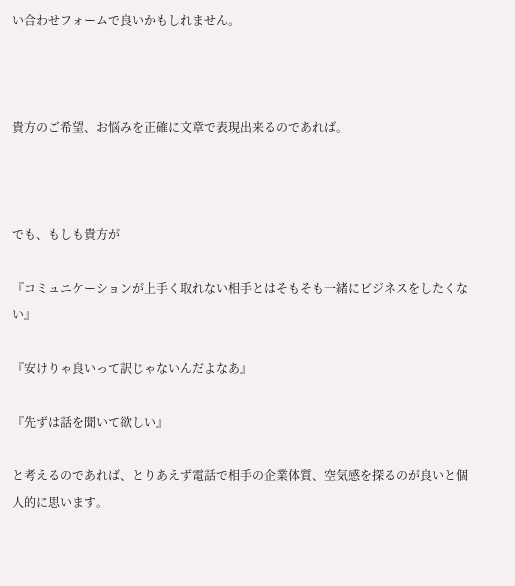い合わせフォームで良いかもしれません。



貴方のご希望、お悩みを正確に文章で表現出来るのであれば。



でも、もしも貴方が

『コミュニケーションが上手く取れない相手とはそもそも一緒にビジネスをしたくない』

『安けりゃ良いって訳じゃないんだよなあ』

『先ずは話を聞いて欲しい』

と考えるのであれば、とりあえず電話で相手の企業体質、空気感を探るのが良いと個人的に思います。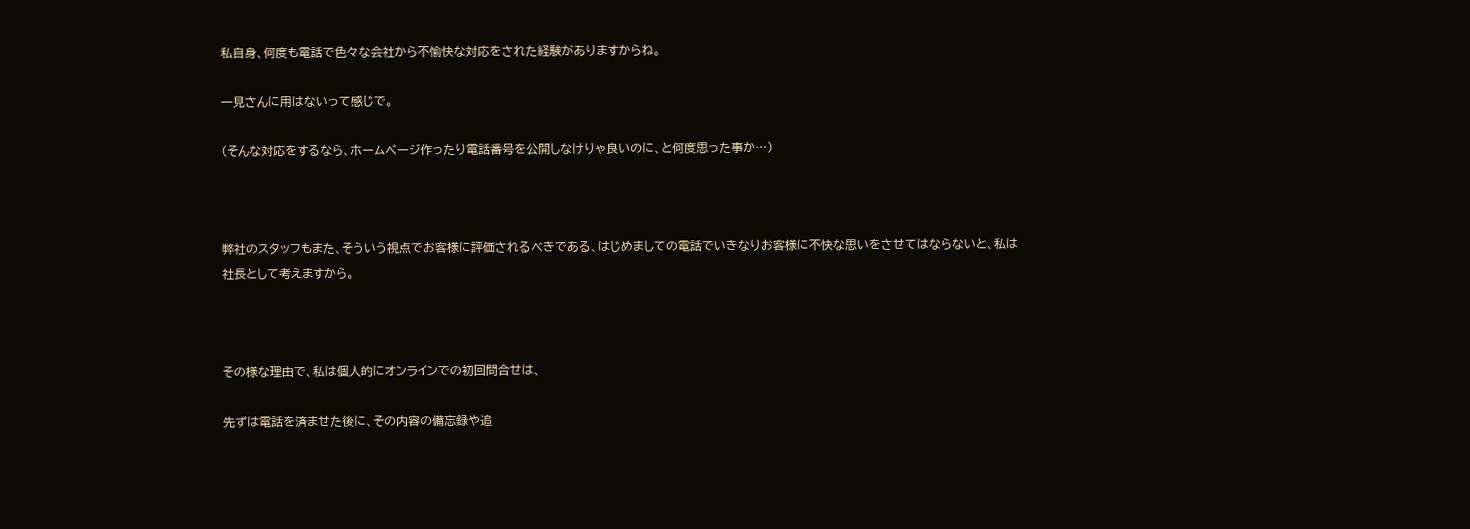私自身、何度も電話で色々な会社から不愉快な対応をされた経験がありますからね。

一見さんに用はないって感じで。

(そんな対応をするなら、ホームページ作ったり電話番号を公開しなけりゃ良いのに、と何度思った事か…)



弊社のスタッフもまた、そういう視点でお客様に評価されるべきである、はじめましての電話でいきなりお客様に不快な思いをさせてはならないと、私は社長として考えますから。



その様な理由で、私は個人的にオンラインでの初回問合せは、

先ずは電話を済ませた後に、その内容の備忘録や追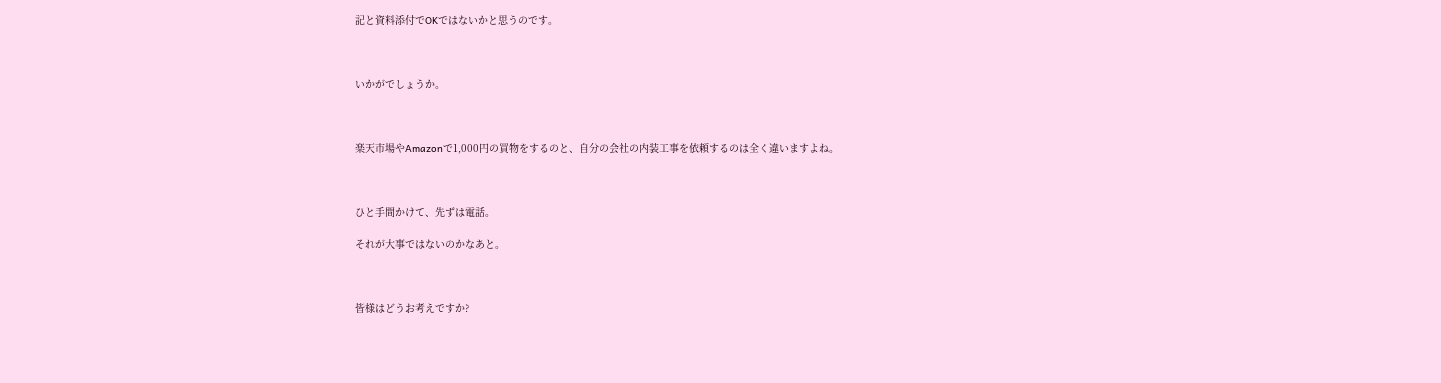記と資料添付でOKではないかと思うのです。



いかがでしょうか。



楽天市場やAmazonで1,000円の買物をするのと、自分の会社の内装工事を依頼するのは全く違いますよね。



ひと手間かけて、先ずは電話。

それが大事ではないのかなあと。



皆様はどうお考えですか?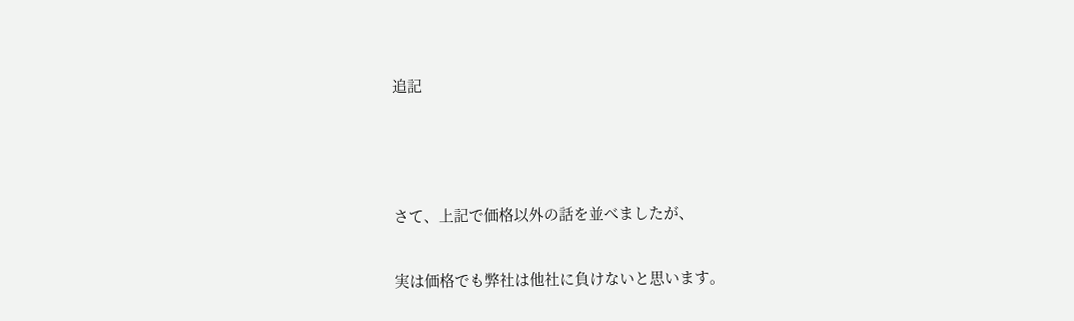追記



さて、上記で価格以外の話を並べましたが、

実は価格でも弊社は他社に負けないと思います。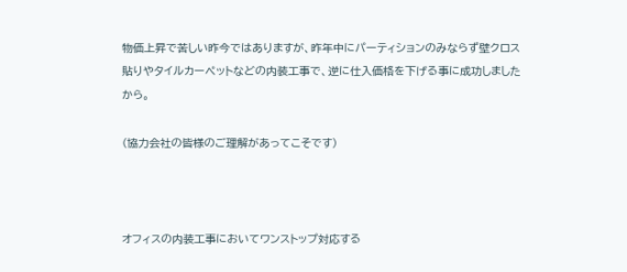物価上昇で苦しい昨今ではありますが、昨年中にパーティションのみならず壁クロス貼りやタイルカーペットなどの内装工事で、逆に仕入価格を下げる事に成功しましたから。

(協力会社の皆様のご理解があってこそです)



オフィスの内装工事においてワンストップ対応する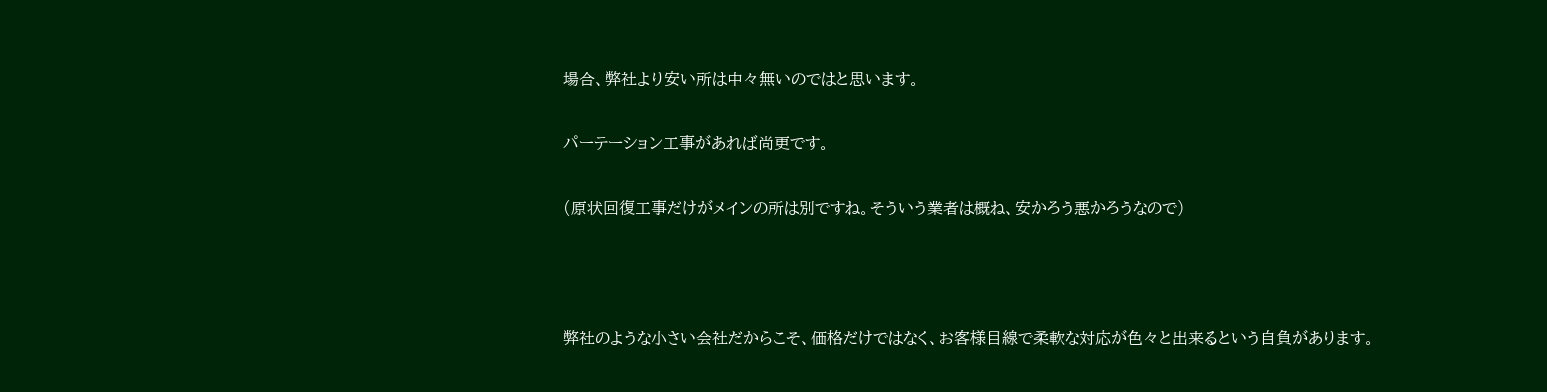場合、弊社より安い所は中々無いのではと思います。

パーテーション工事があれば尚更です。

(原状回復工事だけがメインの所は別ですね。そういう業者は概ね、安かろう悪かろうなので)



弊社のような小さい会社だからこそ、価格だけではなく、お客様目線で柔軟な対応が色々と出来るという自負があります。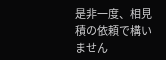是非一度、相見積の依頼で構いません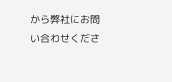から弊社にお問い合わせくださ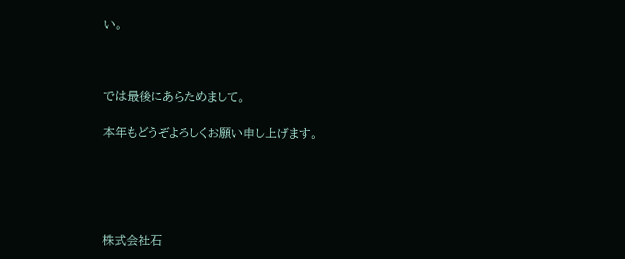い。



では最後にあらためまして。

本年もどうぞよろしくお願い申し上げます。





株式会社石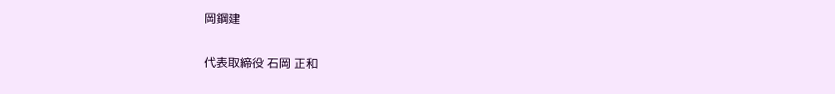岡鋼建

代表取締役 石岡 正和